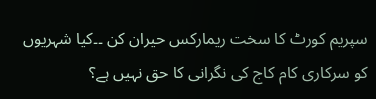سپریم کورٹ کا سخت ریمارکس حیران کن ۔۔کیا شہریوں کو سرکاری کام کاج کی نگرانی کا حق نہیں ہے؟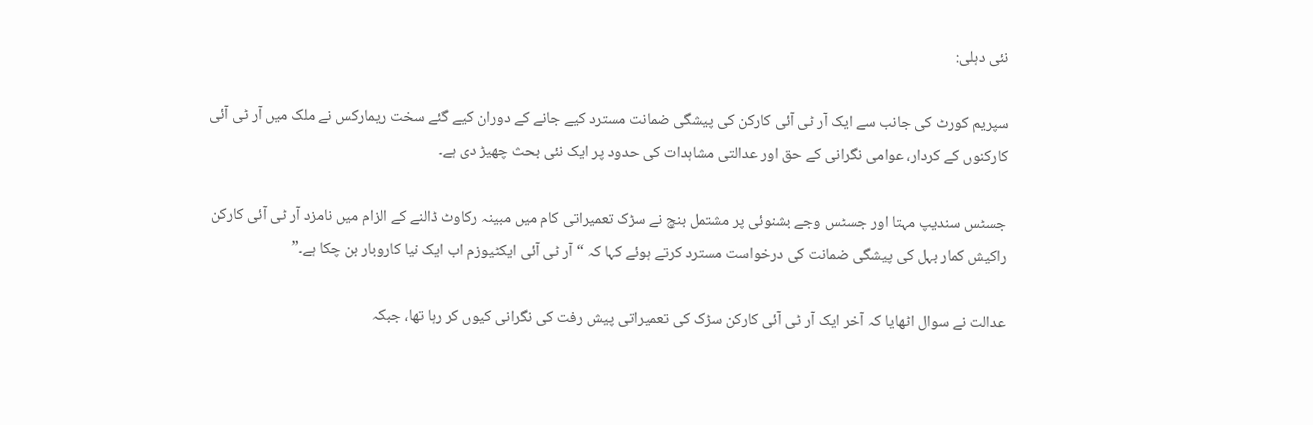نئی دہلی:

سپریم کورٹ کی جانب سے ایک آر ٹی آئی کارکن کی پیشگی ضمانت مسترد کیے جانے کے دوران کیے گئے سخت ریمارکس نے ملک میں آر ٹی آئی کارکنوں کے کردار، عوامی نگرانی کے حق اور عدالتی مشاہدات کی حدود پر ایک نئی بحث چھیڑ دی ہے۔

جسٹس سندیپ مہتا اور جسٹس وجے بشنوئی پر مشتمل بنچ نے سڑک تعمیراتی کام میں مبینہ رکاوٹ ڈالنے کے الزام میں نامزد آر ٹی آئی کارکن راکیش کمار بہل کی پیشگی ضمانت کی درخواست مسترد کرتے ہوئے کہا کہ “آر ٹی آئی ایکٹیوزم اب ایک نیا کاروبار بن چکا ہے۔”

عدالت نے سوال اٹھایا کہ آخر ایک آر ٹی آئی کارکن سڑک کی تعمیراتی پیش رفت کی نگرانی کیوں کر رہا تھا، جبکہ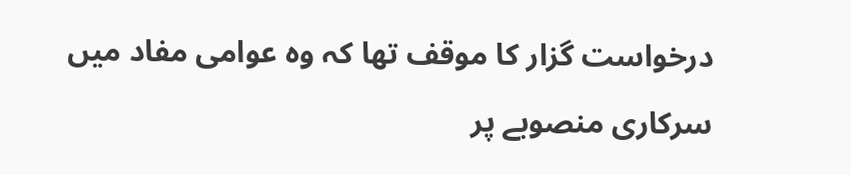درخواست گزار کا موقف تھا کہ وہ عوامی مفاد میں سرکاری منصوبے پر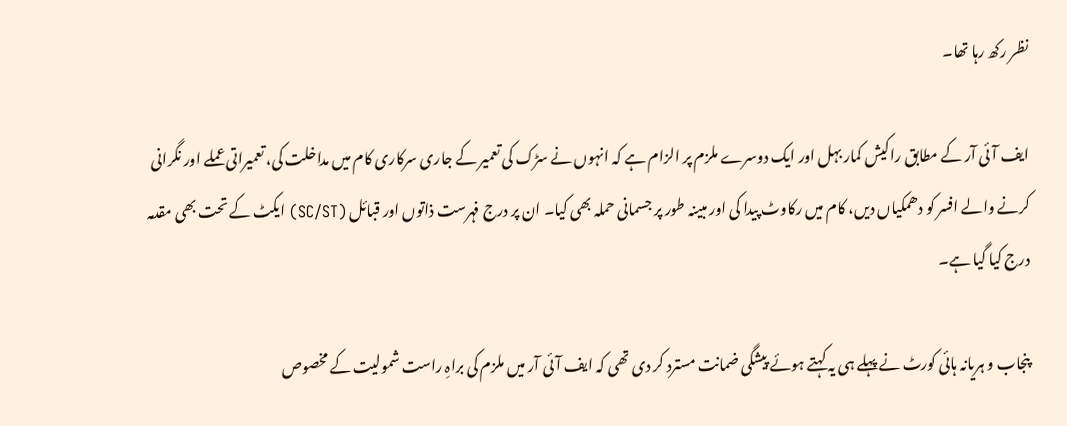نظر رکھ رہا تھا۔

ایف آئی آر کے مطابق راکیش کمار بہل اور ایک دوسرے ملزم پر الزام ہے کہ انہوں نے سڑک کی تعمیر کے جاری سرکاری کام میں مداخلت کی، تعمیراتی عملے اور نگرانی کرنے والے افسر کو دھمکیاں دیں، کام میں رکاوٹ پیدا کی اور مبینہ طور پر جسمانی حملہ بھی کیا۔ ان پر درج فہرست ذاتوں اور قبائل (SC/ST) ایکٹ کے تحت بھی مقدمہ درج کیا گیا ہے۔

پنجاب و ہریانہ ہائی کورٹ نے پہلے ہی یہ کہتے ہوئے پیشگی ضمانت مسترد کر دی تھی کہ ایف آئی آر میں ملزم کی براہِ راست شمولیت کے مخصوص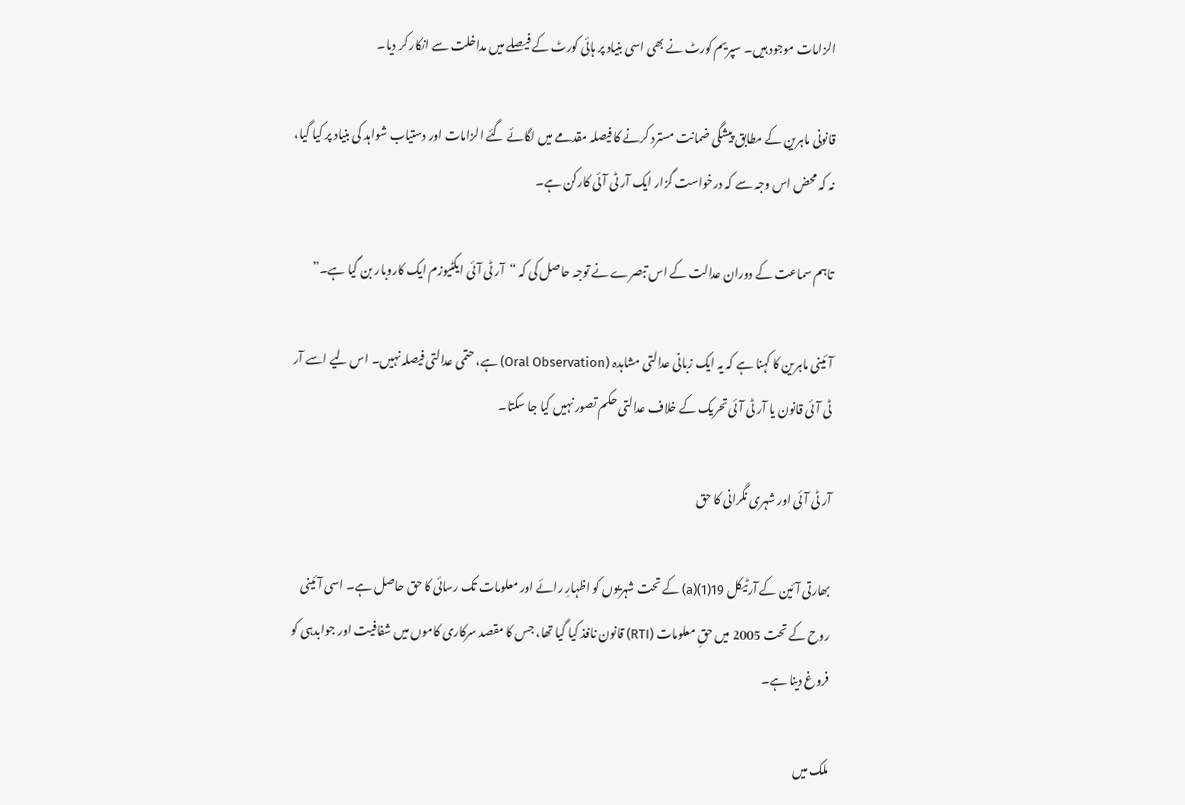الزامات موجود ہیں۔ سپریم کورٹ نے بھی اسی بنیاد پر ہائی کورٹ کے فیصلے میں مداخلت سے انکار کر دیا۔

قانونی ماہرین کے مطابق پیشگی ضمانت مسترد کرنے کا فیصلہ مقدمے میں لگائے گئے الزامات اور دستیاب شواہد کی بنیاد پر کیا گیا، نہ کہ محض اس وجہ سے کہ درخواست گزار ایک آر ٹی آئی کارکن ہے۔

تاہم سماعت کے دوران عدالت کے اس تبصرے نے توجہ حاصل کی کہ “آر ٹی آئی ایکٹیوزم ایک کاروبار بن گیا ہے۔”

آئینی ماہرین کا کہنا ہے کہ یہ ایک زبانی عدالتی مشاہدہ (Oral Observation) ہے، حتمی عدالتی فیصلہ نہیں۔ اس لیے اسے آر ٹی آئی قانون یا آر ٹی آئی تحریک کے خلاف عدالتی حکم تصور نہیں کیا جا سکتا۔

آر ٹی آئی اور شہری نگرانی کا حق

بھارتی آئین کے آرٹیکل 19(1)(a) کے تحت شہریوں کو اظہارِ رائے اور معلومات تک رسائی کا حق حاصل ہے۔ اسی آئینی روح کے تحت 2005 میں حقِ معلومات (RTI) قانون نافذ کیا گیا تھا، جس کا مقصد سرکاری کاموں میں شفافیت اور جوابدہی کو فروغ دینا ہے۔

ملک میں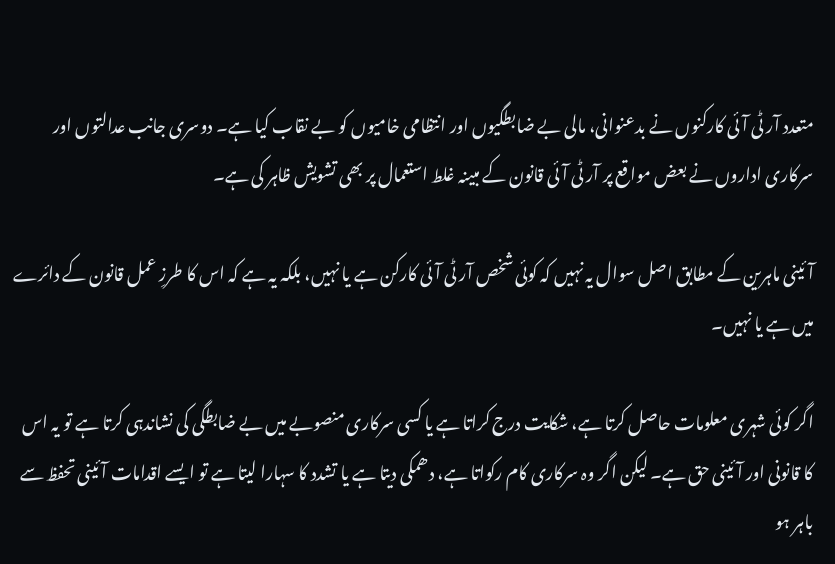متعدد آر ٹی آئی کارکنوں نے بدعنوانی، مالی بے ضابطگیوں اور انتظامی خامیوں کو بے نقاب کیا ہے۔ دوسری جانب عدالتوں اور سرکاری اداروں نے بعض مواقع پر آر ٹی آئی قانون کے مبینہ غلط استعمال پر بھی تشویش ظاہر کی ہے۔

آئینی ماہرین کے مطابق اصل سوال یہ نہیں کہ کوئی شخص آر ٹی آئی کارکن ہے یا نہیں، بلکہ یہ ہے کہ اس کا طرزِ عمل قانون کے دائرے میں ہے یا نہیں۔

اگر کوئی شہری معلومات حاصل کرتا ہے، شکایت درج کراتا ہے یا کسی سرکاری منصوبے میں بے ضابطگی کی نشاندہی کرتا ہے تو یہ اس کا قانونی اور آئینی حق ہے۔ لیکن اگر وہ سرکاری کام رکواتا ہے، دھمکی دیتا ہے یا تشدد کا سہارا لیتا ہے تو ایسے اقدامات آئینی تحفظ سے باہر ہو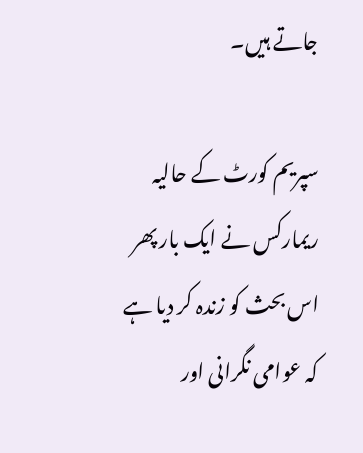جاتے ہیں۔

سپریم کورٹ کے حالیہ ریمارکس نے ایک بار پھر اس بحث کو زندہ کر دیا ہے کہ عوامی نگرانی اور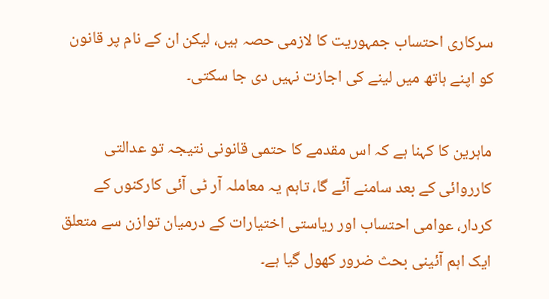سرکاری احتساب جمہوریت کا لازمی حصہ ہیں، لیکن ان کے نام پر قانون کو اپنے ہاتھ میں لینے کی اجازت نہیں دی جا سکتی۔

ماہرین کا کہنا ہے کہ اس مقدمے کا حتمی قانونی نتیجہ تو عدالتی کارروائی کے بعد سامنے آئے گا، تاہم یہ معاملہ آر ٹی آئی کارکنوں کے کردار، عوامی احتساب اور ریاستی اختیارات کے درمیان توازن سے متعلق ایک اہم آئینی بحث ضرور کھول گیا ہے۔